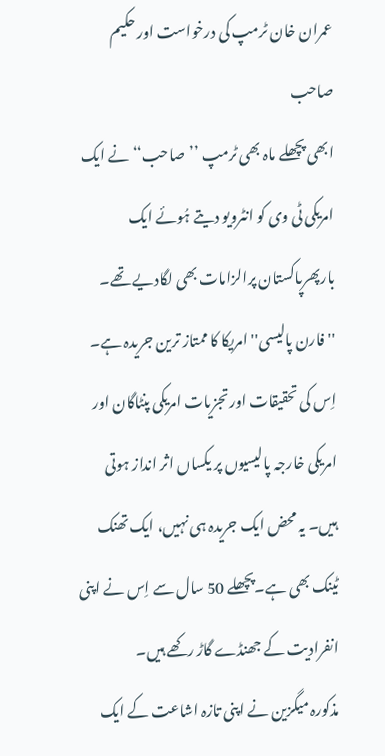عمران خان ٹرمپ کی درخواست اور حکیم صاحب
ابھی پچھلے ماہ بھی ٹرمپ ’’صاحب‘‘ نے ایک امریکی ٹی وی کو انٹرویو دیتے ہُوئے ایک بارپھرپاکستان پرالزامات بھی لگادیے تھے۔
''فارن پالیسی'' امریکا کا ممتاز ترین جریدہ ہے۔ اِس کی تحقیقات اور تجزیات امریکی پنٹاگان اور امریکی خارجہ پالیسیوں پر یکساں اثر انداز ہوتی ہیں۔ یہ محض ایک جریدہ ہی نہیں، ایک تھنک ٹینک بھی ہے۔پچھلے 50 سال سے اِس نے اپنی انفرادیت کے جھنڈے گاڑ رکھے ہیں۔
مذکورہ میگزین نے اپنی تازہ اشاعت کے ایک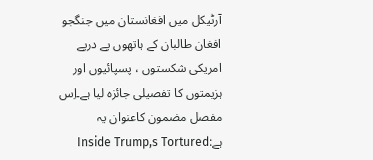آرٹیکل میں افغانستان میں جنگجو افغان طالبان کے ہاتھوں پے درپے امریکی شکستوں ، پسپائیوں اور ہزیمتوں کا تفصیلی جائزہ لیا ہے۔اِس مفصل مضمون کاعنوان یہ ہے:Inside Trump,s Tortured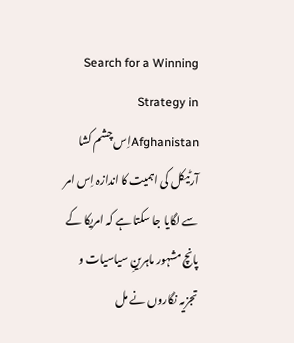Search for a Winning Strategy in Afghanistanاِس چشم کشا آرٹیکل کی اہمیت کا اندازہ اِس امر سے لگایا جا سکتا ہے کہ امریکا کے پانچ مشہور ماہرینِ سیاسیات و تجزیہ نگاروں نے مل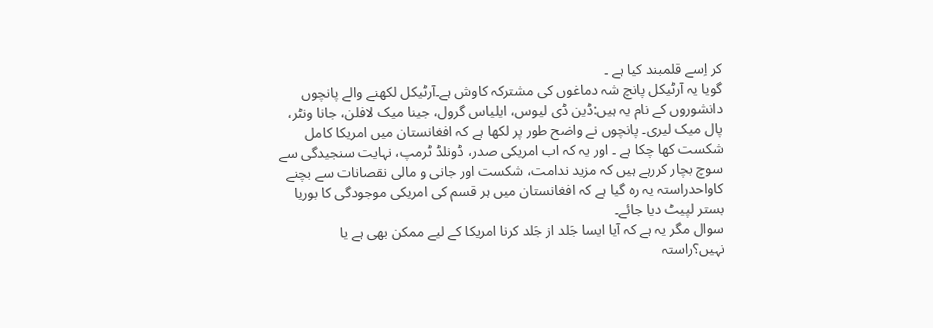کر اِسے قلمبند کیا ہے ۔
گویا یہ آرٹیکل پانچ شہ دماغوں کی مشترکہ کاوش ہے۔آرٹیکل لکھنے والے پانچوں دانشوروں کے نام یہ ہیں:ڈین ڈی لیوس، ایلیاس گرول، جینا میک لافلن، جانا ونٹر، پال میک لیری۔ پانچوں نے واضح طور پر لکھا ہے کہ افغانستان میں امریکا کامل شکست کھا چکا ہے ۔ اور یہ کہ اب امریکی صدر، ڈونلڈ ٹرمپ، نہایت سنجیدگی سے سوچ بچار کررہے ہیں کہ مزید ندامت، شکست اور جانی و مالی نقصانات سے بچنے کاواحدراستہ یہ رہ گیا ہے کہ افغانستان میں ہر قسم کی امریکی موجودگی کا بوریا بستر لپیٹ دیا جائے۔
سوال مگر یہ ہے کہ آیا ایسا جَلد از جَلد کرنا امریکا کے لیے ممکن بھی ہے یا نہیں؟راستہ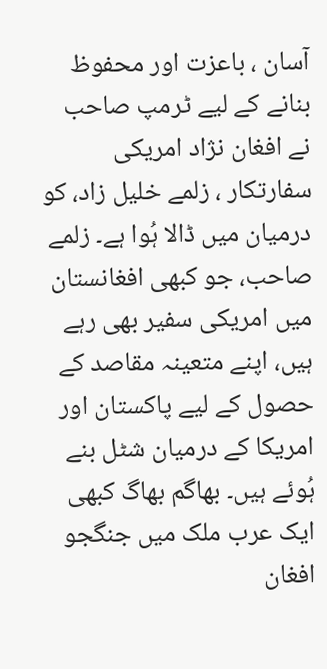آسان ، باعزت اور محفوظ بنانے کے لیے ٹرمپ صاحب نے افغان نژاد امریکی سفارتکار ، زلمے خلیل زاد، کو درمیان میں ڈالا ہُوا ہے۔ زلمے صاحب، جو کبھی افغانستان میں امریکی سفیر بھی رہے ہیں، اپنے متعینہ مقاصد کے حصول کے لیے پاکستان اور امریکا کے درمیان شٹل بنے ہُوئے ہیں۔ بھاگم بھاگ کبھی ایک عرب ملک میں جنگجو افغان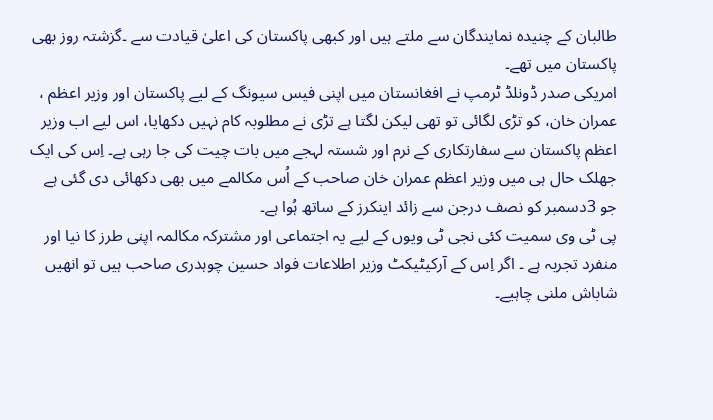طالبان کے چنیدہ نمایندگان سے ملتے ہیں اور کبھی پاکستان کی اعلیٰ قیادت سے ۔گزشتہ روز بھی پاکستان میں تھے۔
امریکی صدر ڈونلڈ ٹرمپ نے افغانستان میں اپنی فیس سیونگ کے لیے پاکستان اور وزیر اعظم ، عمران خان، کو تڑی لگائی تو تھی لیکن لگتا ہے تڑی نے مطلوبہ کام نہیں دکھایا، اس لیے اب وزیر اعظم پاکستان سے سفارتکاری کے نرم اور شستہ لہجے میں بات چیت کی جا رہی ہے۔ اِس کی ایک جھلک حال ہی میں وزیر اعظم عمران خان صاحب کے اُس مکالمے میں بھی دکھائی دی گئی ہے جو 3دسمبر کو نصف درجن سے زائد اینکرز کے ساتھ ہُوا ہے۔
پی ٹی وی سمیت کئی نجی ٹی ویوں کے لیے یہ اجتماعی اور مشترکہ مکالمہ اپنی طرز کا نیا اور منفرد تجربہ ہے ۔ اگر اِس کے آرکیٹیکٹ وزیر اطلاعات فواد حسین چوہدری صاحب ہیں تو انھیں شاباش ملنی چاہیے۔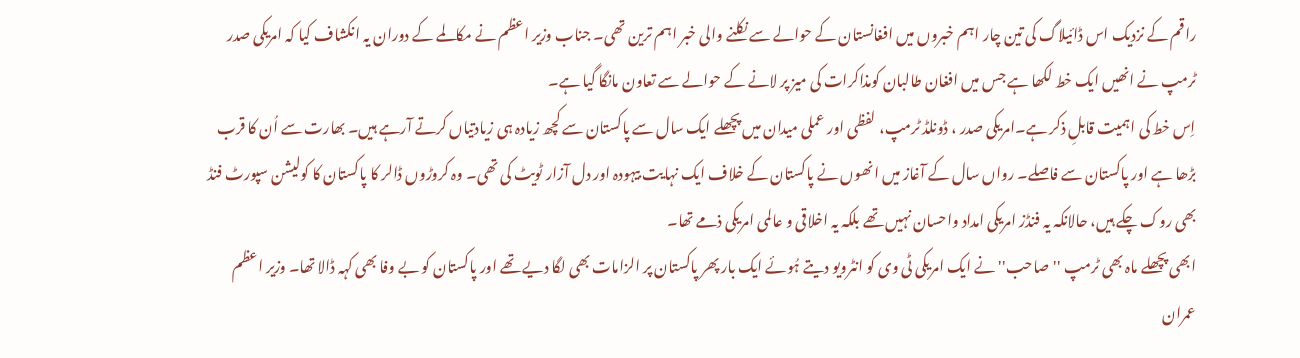راقم کے نزدیک اس ڈائیلاگ کی تین چار اہم خبروں میں افغانستان کے حوالے سے نکلنے والی خبر اہم ترین تھی۔ جناب وزیر اعظم نے مکالمے کے دوران یہ انکشاف کیا کہ امریکی صدر ٹرمپ نے انھیں ایک خط لکھا ہے جس میں افغان طالبان کومذاکرات کی میز پر لانے کے حوالے سے تعاون مانگا گیا ہے۔
اِس خط کی اہمیت قابلِ ذکر ہے۔امریکی صدر ، ڈونلڈ ٹرمپ، لفظی اور عملی میدان میں پچھلے ایک سال سے پاکستان سے کچھ زیادہ ہی زیادتیاں کرتے آرہے ہیں۔ بھارت سے اُن کا قرب بڑھا ہے اور پاکستان سے فاصلے۔ رواں سال کے آغاز میں انھوں نے پاکستان کے خلاف ایک نہایت بیہودہ اور دل آزار ٹویٹ کی تھی۔ وہ کروڑوں ڈالر کا پاکستان کا کولیشن سپورٹ فنڈ بھی روک چکے ہیں، حالانکہ یہ فنڈز امریکی امداد واحسان نہیں تھے بلکہ یہ اخلاقی و عالمی امریکی ذمے تھا۔
ابھی پچھلے ماہ بھی ٹرمپ ''صاحب'' نے ایک امریکی ٹی وی کو انٹرویو دیتے ہُوئے ایک بار پھر پاکستان پر الزامات بھی لگا دیے تھے اور پاکستان کو بے وفا بھی کہہ ڈالا تھا۔ وزیر اعظم عمران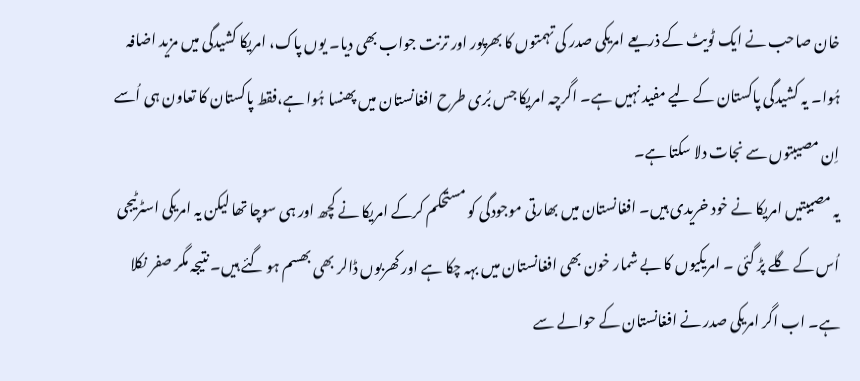خان صاحب نے ایک ٹویٹ کے ذریعے امریکی صدر کی تہمتوں کا بھرپور اور ترنت جواب بھی دیا۔ یوں پاک، امریکا کشیدگی میں مزید اضافہ ہُوا۔ یہ کشیدگی پاکستان کے لیے مفید نہیں ہے۔ اگرچہ امریکا جس بُری طرح افغانستان میں پھنسا ہُوا ہے،فقط پاکستان کا تعاون ہی اُسے اِن مصیبتوں سے نجات دلا سکتا ہے۔
یہ مصیبتیں امریکا نے خود خریدی ہیں۔ افغانستان میں بھارتی موجودگی کو مستحکم کرکے امریکا نے کچھ اور ہی سوچا تھا لیکن یہ امریکی اسٹرٹیجی اُس کے گلے پڑ گئی ۔ امریکیوں کا بے شمار خون بھی افغانستان میں بہہ چکا ہے اور کھربوں ڈالر بھی بھسم ہو گئے ہیں۔ نتیجہ مگر صفر نکلا ہے۔ اب اگر امریکی صدر نے افغانستان کے حوالے سے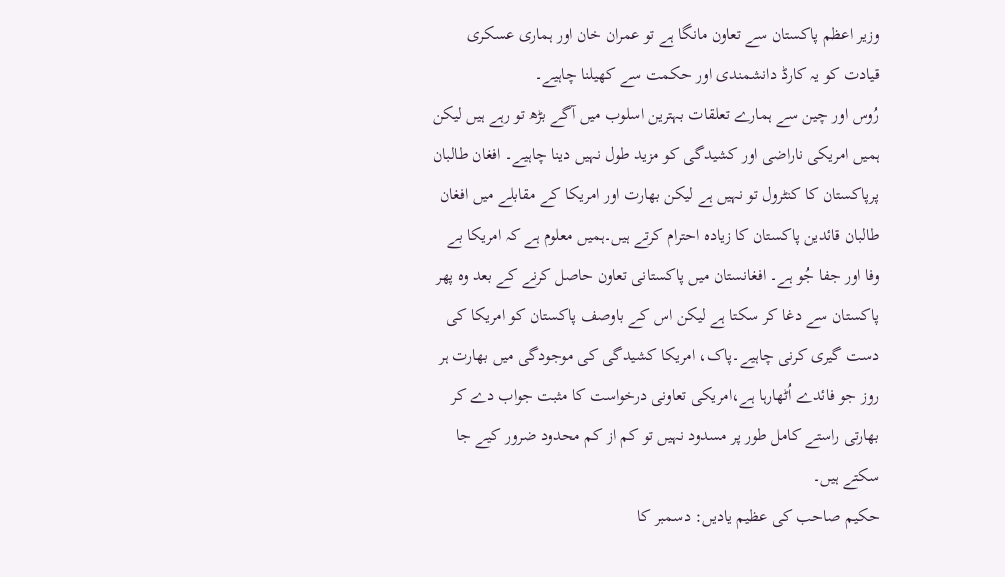وزیر اعظم پاکستان سے تعاون مانگا ہے تو عمران خان اور ہماری عسکری قیادت کو یہ کارڈ دانشمندی اور حکمت سے کھیلنا چاہیے۔
رُوس اور چین سے ہمارے تعلقات بہترین اسلوب میں آگے بڑھ تو رہے ہیں لیکن ہمیں امریکی ناراضی اور کشیدگی کو مزید طول نہیں دینا چاہیے۔ افغان طالبان پرپاکستان کا کنٹرول تو نہیں ہے لیکن بھارت اور امریکا کے مقابلے میں افغان طالبان قائدین پاکستان کا زیادہ احترام کرتے ہیں۔ہمیں معلوم ہے کہ امریکا بے وفا اور جفا جُو ہے۔ افغانستان میں پاکستانی تعاون حاصل کرنے کے بعد وہ پھر پاکستان سے دغا کر سکتا ہے لیکن اس کے باوصف پاکستان کو امریکا کی دست گیری کرنی چاہیے۔پاک، امریکا کشیدگی کی موجودگی میں بھارت ہر روز جو فائدے اُٹھارہا ہے،امریکی تعاونی درخواست کا مثبت جواب دے کر بھارتی راستے کامل طور پر مسدود نہیں تو کم از کم محدود ضرور کیے جا سکتے ہیں۔
حکیم صاحب کی عظیم یادیں: دسمبر کا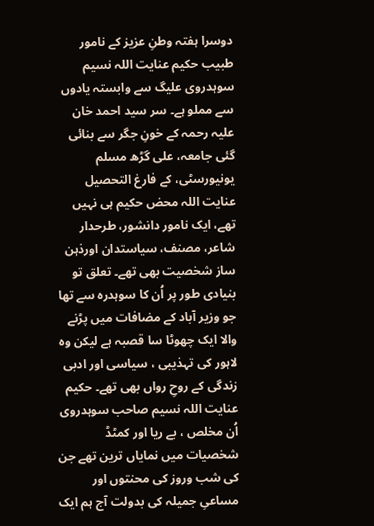دوسرا ہفتہ وطنِ عزیز کے نامور طبیب حکیم عنایت اللہ نسیم سوہدروی علیگ سے وابستہ یادوں سے مملو ہے۔ سر سید احمد خان علیہ رحمہ کے خونِ جگر سے بنائی گئی جامعہ، علی گڑھ مسلم یونیورسٹی، کے فارغ التحصیل عنایت اللہ محض حکیم ہی نہیں تھے، ایک نامور دانشور، طرحدار شاعر، مصنف، سیاستدان اورذہن ساز شخصیت بھی تھے۔ تعلق تو بنیادی طور پر اُن کا سوہدرہ سے تھا جو وزیر آباد کے مضافات میں پڑنے والا ایک چھوٹا سا قصبہ ہے لیکن وہ لاہور کی تہذیبی ، سیاسی اور ادبی زندگی کے روحِ رواں بھی تھے۔ حکیم عنایت اللہ نسیم صاحب سوہدروی اُن مخلص ، بے ریا اور کمٹڈ شخصیات میں نمایاں ترین تھے جن کی شب وروز کی محنتوں اور مساعیِ جمیلہ کی بدولت آج ہم ایک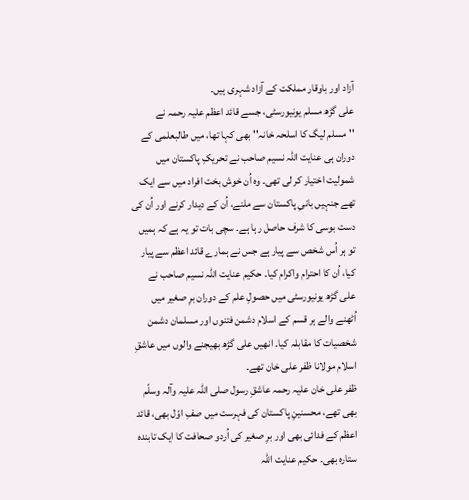آزاد اور باوقار مملکت کے آزاد شہری ہیں۔
علی گڑھ مسلم یونیورسٹی، جسے قائد اعظم علیہ رحمہ نے ''مسلم لیگ کا اسلحہ خانہ'' بھی کہا تھا، میں طالبعلمی کے دوران ہی عنایت اللہ نسیم صاحب نے تحریکِ پاکستان میں شمولیت اختیار کر لی تھی۔ وہ اُن خوش بخت افراد میں سے ایک تھے جنہیں بانیِ پاکستان سے ملنے، اُن کے دیدار کرنے اور اُن کی دست بوسی کا شرف حاصل رہا ہے۔ سچی بات تو یہ ہے کہ ہمیں تو ہر اُس شخص سے پیار ہے جس نے ہمارے قائد اعظم سے پیار کیا، اُن کا احترام واکرام کیا۔ حکیم عنایت اللہ نسیم صاحب نے علی گڑھ یونیورسٹی میں حصولِ علم کے دوران برِ صغیر میں اُٹھنے والے ہر قسم کے اسلام دشمن فتنوں اور مسلمان دشمن شخصیات کا مقابلہ کیا۔ انھیں علی گڑھ بھیجنے والوں میں عاشقِ اسلام مولانا ظفر علی خان تھے۔
ظفر علی خان علیہ رحمہ عاشقِ رسول صلی اللہ علیہ وآلہ وسلّم بھی تھے، محسنینِ پاکستان کی فہرست میں صفِ اوّل بھی، قائد اعظم کے فدائی بھی اور برِ صغیر کی اُردو صحافت کا ایک تابندہ ستارہ بھی۔ حکیم عنایت اللہ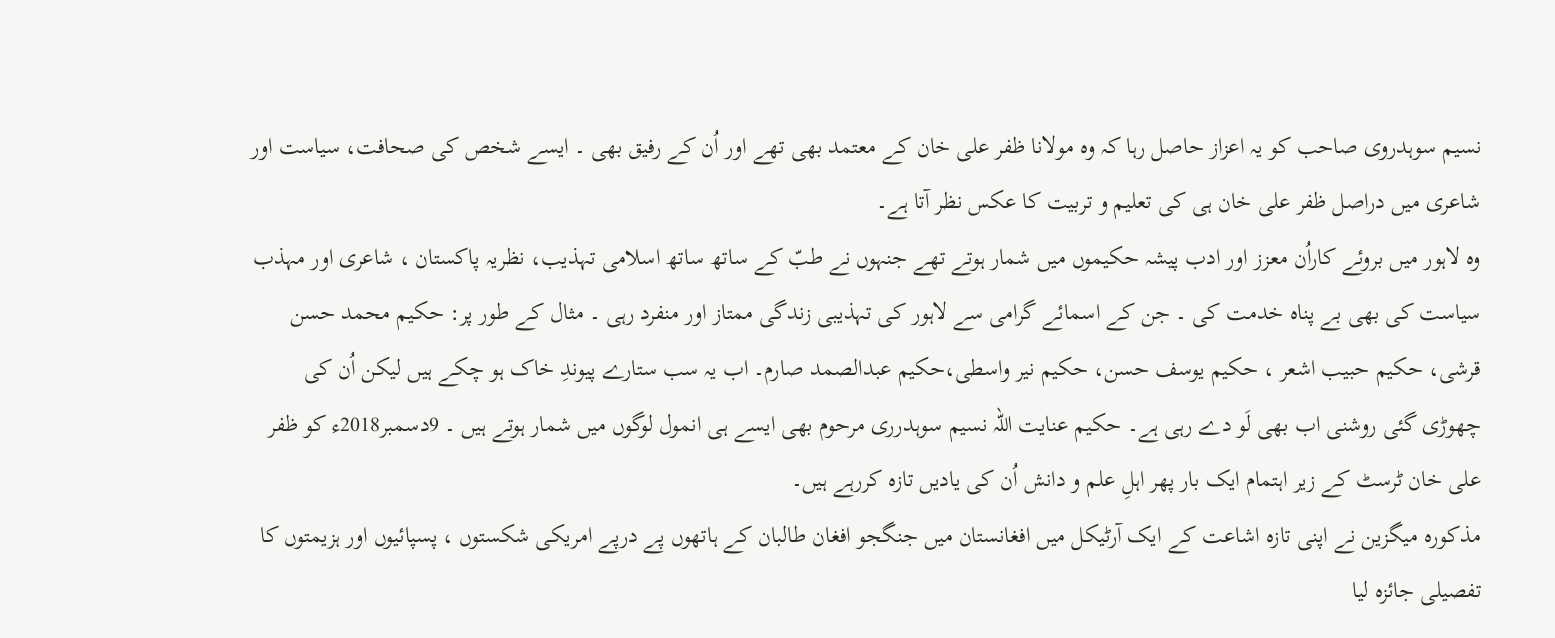نسیم سوہدروی صاحب کو یہ اعزاز حاصل رہا کہ وہ مولانا ظفر علی خان کے معتمد بھی تھے اور اُن کے رفیق بھی ۔ ایسے شخص کی صحافت، سیاست اور شاعری میں دراصل ظفر علی خان ہی کی تعلیم و تربیت کا عکس نظر آتا ہے۔
وہ لاہور میں بروئے کاراُن معزز اور ادب پیشہ حکیموں میں شمار ہوتے تھے جنہوں نے طبّ کے ساتھ ساتھ اسلامی تہذیب، نظریہ پاکستان ، شاعری اور مہذب سیاست کی بھی بے پناہ خدمت کی ۔ جن کے اسمائے گرامی سے لاہور کی تہذیبی زندگی ممتاز اور منفرد رہی ۔ مثال کے طور پر: حکیم محمد حسن قرشی، حکیم حبیب اشعر ، حکیم یوسف حسن، حکیم نیر واسطی،حکیم عبدالصمد صارم۔ اب یہ سب ستارے پیوندِ خاک ہو چکے ہیں لیکن اُن کی چھوڑی گئی روشنی اب بھی لَو دے رہی ہے۔ حکیم عنایت اللہ نسیم سوہدرری مرحوم بھی ایسے ہی انمول لوگوں میں شمار ہوتے ہیں ۔ 9دسمبر2018ء کو ظفر علی خان ٹرسٹ کے زیر اہتمام ایک بار پھر اہلِ علم و دانش اُن کی یادیں تازہ کررہے ہیں۔
مذکورہ میگزین نے اپنی تازہ اشاعت کے ایک آرٹیکل میں افغانستان میں جنگجو افغان طالبان کے ہاتھوں پے درپے امریکی شکستوں ، پسپائیوں اور ہزیمتوں کا تفصیلی جائزہ لیا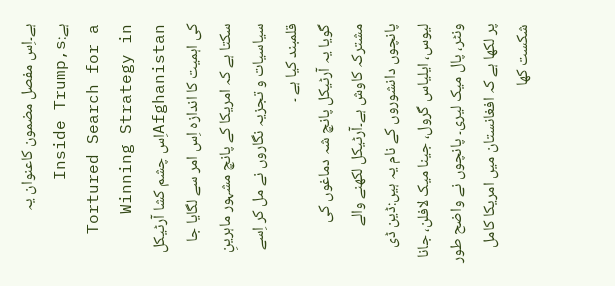ہے۔اِس مفصل مضمون کاعنوان یہ ہے:Inside Trump,s Tortured Search for a Winning Strategy in Afghanistanاِس چشم کشا آرٹیکل کی اہمیت کا اندازہ اِس امر سے لگایا جا سکتا ہے کہ امریکا کے پانچ مشہور ماہرینِ سیاسیات و تجزیہ نگاروں نے مل کر اِسے قلمبند کیا ہے ۔
گویا یہ آرٹیکل پانچ شہ دماغوں کی مشترکہ کاوش ہے۔آرٹیکل لکھنے والے پانچوں دانشوروں کے نام یہ ہیں:ڈین ڈی لیوس، ایلیاس گرول، جینا میک لافلن، جانا ونٹر، پال میک لیری۔ پانچوں نے واضح طور پر لکھا ہے کہ افغانستان میں امریکا کامل شکست کھا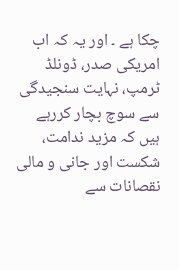چکا ہے ۔ اور یہ کہ اب امریکی صدر، ڈونلڈ ٹرمپ، نہایت سنجیدگی سے سوچ بچار کررہے ہیں کہ مزید ندامت، شکست اور جانی و مالی نقصانات سے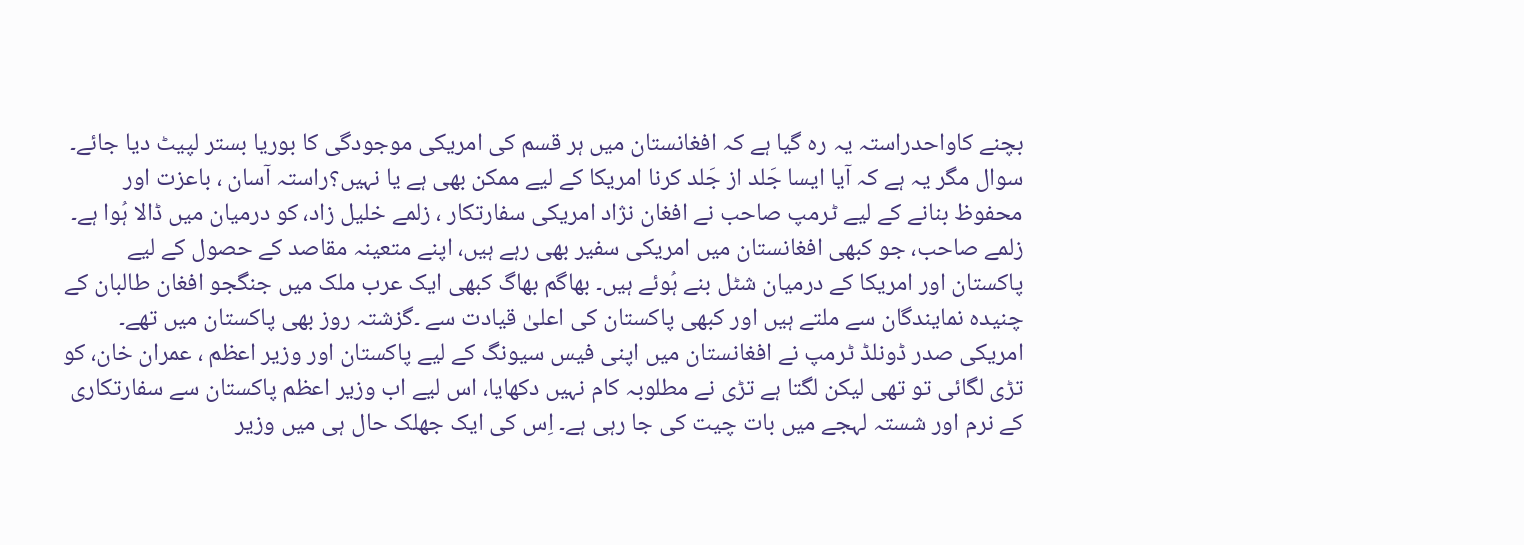بچنے کاواحدراستہ یہ رہ گیا ہے کہ افغانستان میں ہر قسم کی امریکی موجودگی کا بوریا بستر لپیٹ دیا جائے۔
سوال مگر یہ ہے کہ آیا ایسا جَلد از جَلد کرنا امریکا کے لیے ممکن بھی ہے یا نہیں؟راستہ آسان ، باعزت اور محفوظ بنانے کے لیے ٹرمپ صاحب نے افغان نژاد امریکی سفارتکار ، زلمے خلیل زاد، کو درمیان میں ڈالا ہُوا ہے۔ زلمے صاحب، جو کبھی افغانستان میں امریکی سفیر بھی رہے ہیں، اپنے متعینہ مقاصد کے حصول کے لیے پاکستان اور امریکا کے درمیان شٹل بنے ہُوئے ہیں۔ بھاگم بھاگ کبھی ایک عرب ملک میں جنگجو افغان طالبان کے چنیدہ نمایندگان سے ملتے ہیں اور کبھی پاکستان کی اعلیٰ قیادت سے ۔گزشتہ روز بھی پاکستان میں تھے۔
امریکی صدر ڈونلڈ ٹرمپ نے افغانستان میں اپنی فیس سیونگ کے لیے پاکستان اور وزیر اعظم ، عمران خان، کو تڑی لگائی تو تھی لیکن لگتا ہے تڑی نے مطلوبہ کام نہیں دکھایا، اس لیے اب وزیر اعظم پاکستان سے سفارتکاری کے نرم اور شستہ لہجے میں بات چیت کی جا رہی ہے۔ اِس کی ایک جھلک حال ہی میں وزیر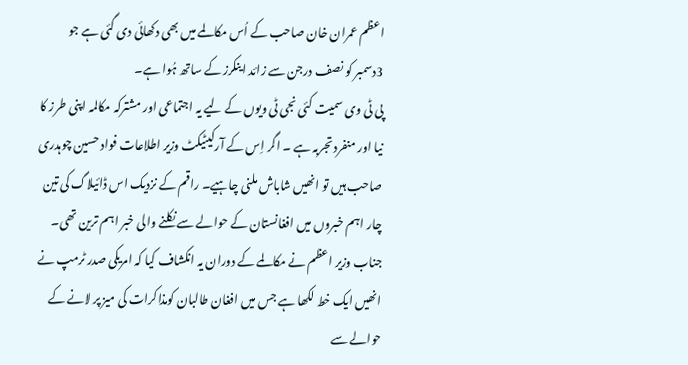اعظم عمران خان صاحب کے اُس مکالمے میں بھی دکھائی دی گئی ہے جو 3دسمبر کو نصف درجن سے زائد اینکرز کے ساتھ ہُوا ہے۔
پی ٹی وی سمیت کئی نجی ٹی ویوں کے لیے یہ اجتماعی اور مشترکہ مکالمہ اپنی طرز کا نیا اور منفرد تجربہ ہے ۔ اگر اِس کے آرکیٹیکٹ وزیر اطلاعات فواد حسین چوہدری صاحب ہیں تو انھیں شاباش ملنی چاہیے۔ راقم کے نزدیک اس ڈائیلاگ کی تین چار اہم خبروں میں افغانستان کے حوالے سے نکلنے والی خبر اہم ترین تھی۔ جناب وزیر اعظم نے مکالمے کے دوران یہ انکشاف کیا کہ امریکی صدر ٹرمپ نے انھیں ایک خط لکھا ہے جس میں افغان طالبان کومذاکرات کی میز پر لانے کے حوالے سے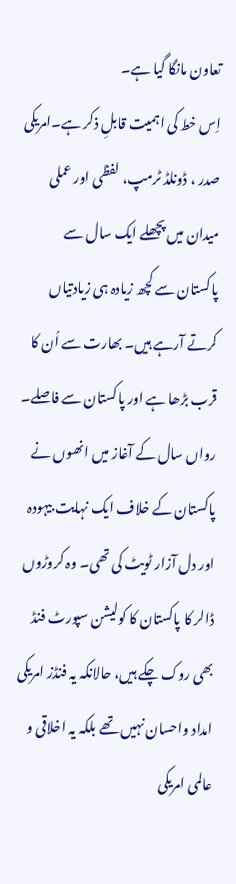تعاون مانگا گیا ہے۔
اِس خط کی اہمیت قابلِ ذکر ہے۔امریکی صدر ، ڈونلڈ ٹرمپ، لفظی اور عملی میدان میں پچھلے ایک سال سے پاکستان سے کچھ زیادہ ہی زیادتیاں کرتے آرہے ہیں۔ بھارت سے اُن کا قرب بڑھا ہے اور پاکستان سے فاصلے۔ رواں سال کے آغاز میں انھوں نے پاکستان کے خلاف ایک نہایت بیہودہ اور دل آزار ٹویٹ کی تھی۔ وہ کروڑوں ڈالر کا پاکستان کا کولیشن سپورٹ فنڈ بھی روک چکے ہیں، حالانکہ یہ فنڈز امریکی امداد واحسان نہیں تھے بلکہ یہ اخلاقی و عالمی امریکی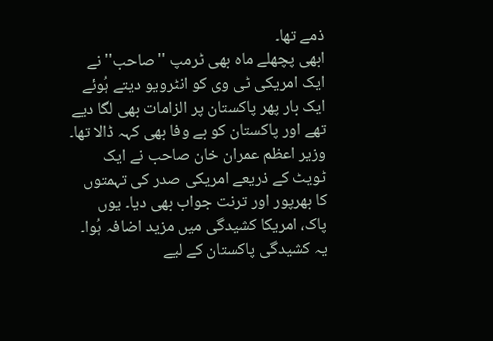ذمے تھا۔
ابھی پچھلے ماہ بھی ٹرمپ ''صاحب'' نے ایک امریکی ٹی وی کو انٹرویو دیتے ہُوئے ایک بار پھر پاکستان پر الزامات بھی لگا دیے تھے اور پاکستان کو بے وفا بھی کہہ ڈالا تھا۔ وزیر اعظم عمران خان صاحب نے ایک ٹویٹ کے ذریعے امریکی صدر کی تہمتوں کا بھرپور اور ترنت جواب بھی دیا۔ یوں پاک، امریکا کشیدگی میں مزید اضافہ ہُوا۔ یہ کشیدگی پاکستان کے لیے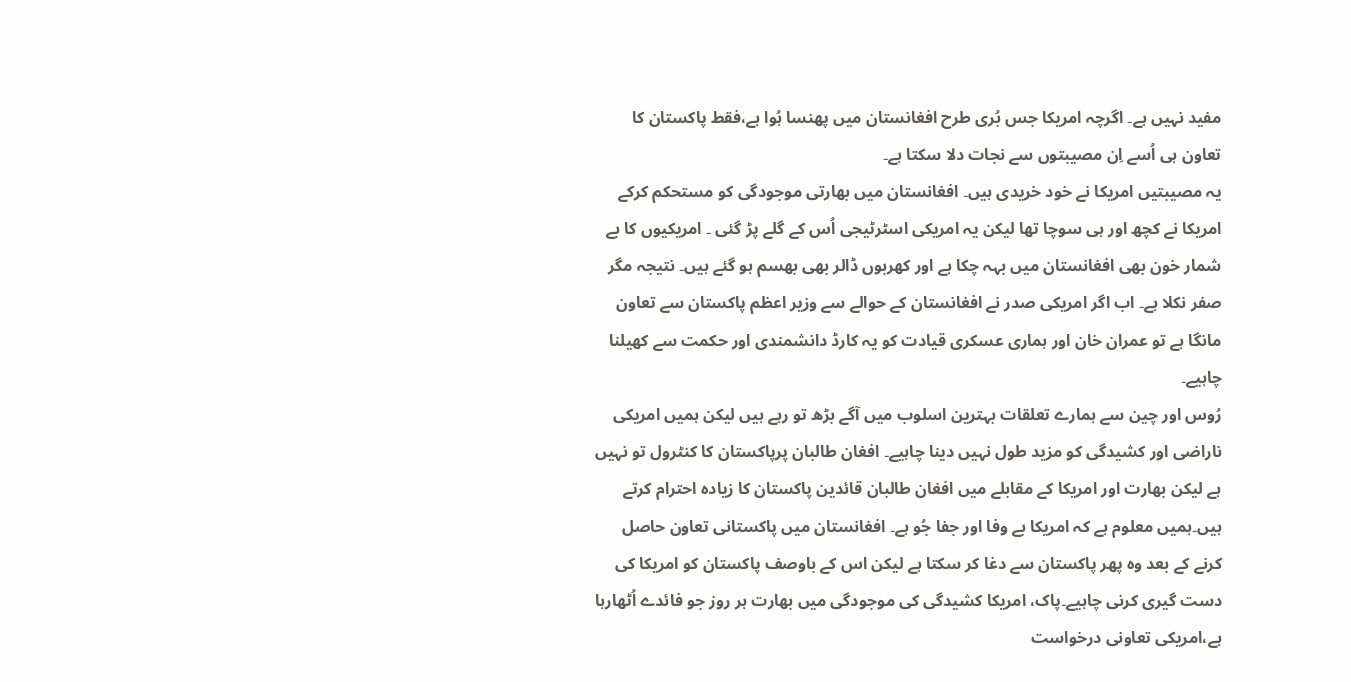مفید نہیں ہے۔ اگرچہ امریکا جس بُری طرح افغانستان میں پھنسا ہُوا ہے،فقط پاکستان کا تعاون ہی اُسے اِن مصیبتوں سے نجات دلا سکتا ہے۔
یہ مصیبتیں امریکا نے خود خریدی ہیں۔ افغانستان میں بھارتی موجودگی کو مستحکم کرکے امریکا نے کچھ اور ہی سوچا تھا لیکن یہ امریکی اسٹرٹیجی اُس کے گلے پڑ گئی ۔ امریکیوں کا بے شمار خون بھی افغانستان میں بہہ چکا ہے اور کھربوں ڈالر بھی بھسم ہو گئے ہیں۔ نتیجہ مگر صفر نکلا ہے۔ اب اگر امریکی صدر نے افغانستان کے حوالے سے وزیر اعظم پاکستان سے تعاون مانگا ہے تو عمران خان اور ہماری عسکری قیادت کو یہ کارڈ دانشمندی اور حکمت سے کھیلنا چاہیے۔
رُوس اور چین سے ہمارے تعلقات بہترین اسلوب میں آگے بڑھ تو رہے ہیں لیکن ہمیں امریکی ناراضی اور کشیدگی کو مزید طول نہیں دینا چاہیے۔ افغان طالبان پرپاکستان کا کنٹرول تو نہیں ہے لیکن بھارت اور امریکا کے مقابلے میں افغان طالبان قائدین پاکستان کا زیادہ احترام کرتے ہیں۔ہمیں معلوم ہے کہ امریکا بے وفا اور جفا جُو ہے۔ افغانستان میں پاکستانی تعاون حاصل کرنے کے بعد وہ پھر پاکستان سے دغا کر سکتا ہے لیکن اس کے باوصف پاکستان کو امریکا کی دست گیری کرنی چاہیے۔پاک، امریکا کشیدگی کی موجودگی میں بھارت ہر روز جو فائدے اُٹھارہا ہے،امریکی تعاونی درخواست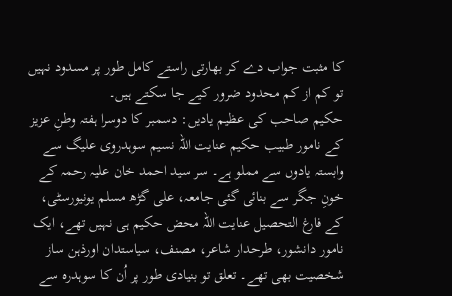کا مثبت جواب دے کر بھارتی راستے کامل طور پر مسدود نہیں تو کم از کم محدود ضرور کیے جا سکتے ہیں۔
حکیم صاحب کی عظیم یادیں: دسمبر کا دوسرا ہفتہ وطنِ عزیز کے نامور طبیب حکیم عنایت اللہ نسیم سوہدروی علیگ سے وابستہ یادوں سے مملو ہے۔ سر سید احمد خان علیہ رحمہ کے خونِ جگر سے بنائی گئی جامعہ، علی گڑھ مسلم یونیورسٹی، کے فارغ التحصیل عنایت اللہ محض حکیم ہی نہیں تھے، ایک نامور دانشور، طرحدار شاعر، مصنف، سیاستدان اورذہن ساز شخصیت بھی تھے۔ تعلق تو بنیادی طور پر اُن کا سوہدرہ سے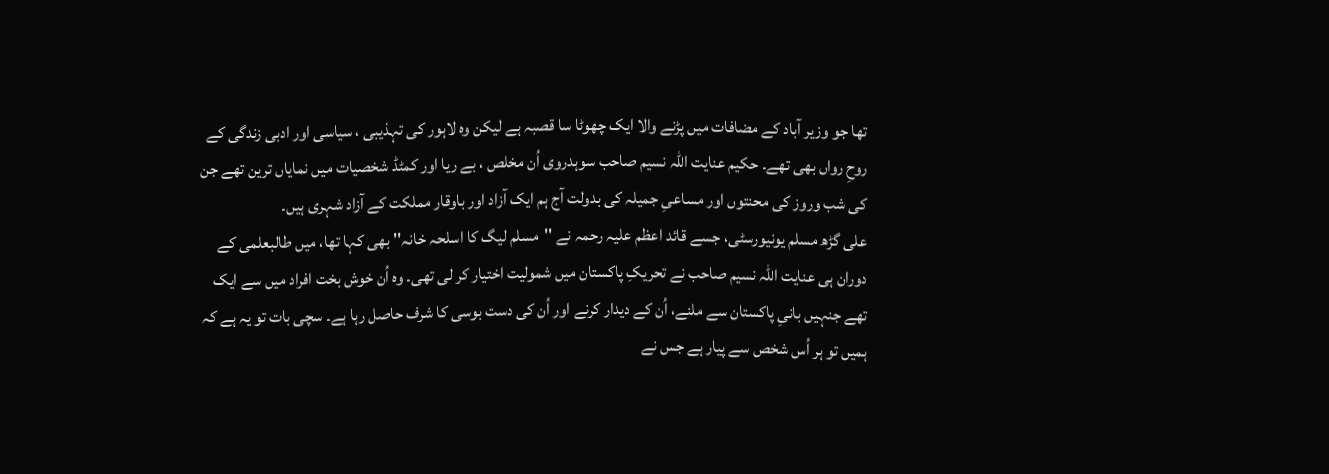تھا جو وزیر آباد کے مضافات میں پڑنے والا ایک چھوٹا سا قصبہ ہے لیکن وہ لاہور کی تہذیبی ، سیاسی اور ادبی زندگی کے روحِ رواں بھی تھے۔ حکیم عنایت اللہ نسیم صاحب سوہدروی اُن مخلص ، بے ریا اور کمٹڈ شخصیات میں نمایاں ترین تھے جن کی شب وروز کی محنتوں اور مساعیِ جمیلہ کی بدولت آج ہم ایک آزاد اور باوقار مملکت کے آزاد شہری ہیں۔
علی گڑھ مسلم یونیورسٹی، جسے قائد اعظم علیہ رحمہ نے ''مسلم لیگ کا اسلحہ خانہ'' بھی کہا تھا، میں طالبعلمی کے دوران ہی عنایت اللہ نسیم صاحب نے تحریکِ پاکستان میں شمولیت اختیار کر لی تھی۔ وہ اُن خوش بخت افراد میں سے ایک تھے جنہیں بانیِ پاکستان سے ملنے، اُن کے دیدار کرنے اور اُن کی دست بوسی کا شرف حاصل رہا ہے۔ سچی بات تو یہ ہے کہ ہمیں تو ہر اُس شخص سے پیار ہے جس نے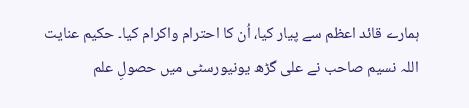ہمارے قائد اعظم سے پیار کیا، اُن کا احترام واکرام کیا۔ حکیم عنایت اللہ نسیم صاحب نے علی گڑھ یونیورسٹی میں حصولِ علم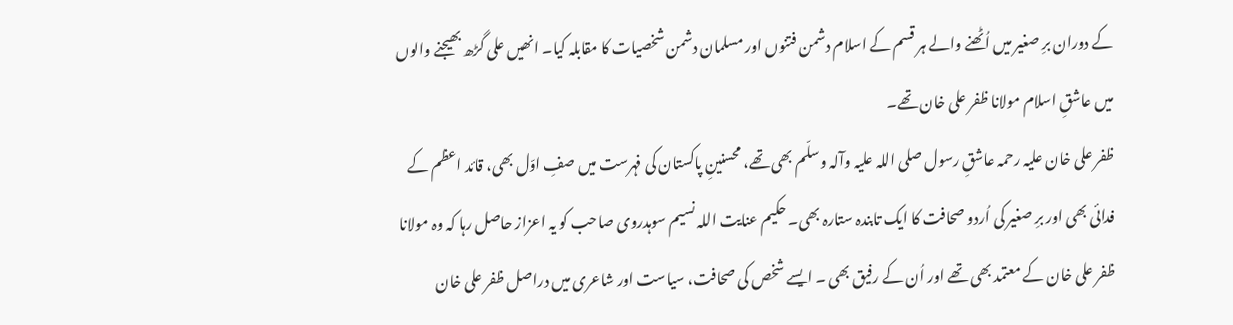کے دوران برِ صغیر میں اُٹھنے والے ہر قسم کے اسلام دشمن فتنوں اور مسلمان دشمن شخصیات کا مقابلہ کیا۔ انھیں علی گڑھ بھیجنے والوں میں عاشقِ اسلام مولانا ظفر علی خان تھے۔
ظفر علی خان علیہ رحمہ عاشقِ رسول صلی اللہ علیہ وآلہ وسلّم بھی تھے، محسنینِ پاکستان کی فہرست میں صفِ اوّل بھی، قائد اعظم کے فدائی بھی اور برِ صغیر کی اُردو صحافت کا ایک تابندہ ستارہ بھی۔ حکیم عنایت اللہ نسیم سوہدروی صاحب کو یہ اعزاز حاصل رہا کہ وہ مولانا ظفر علی خان کے معتمد بھی تھے اور اُن کے رفیق بھی ۔ ایسے شخص کی صحافت، سیاست اور شاعری میں دراصل ظفر علی خان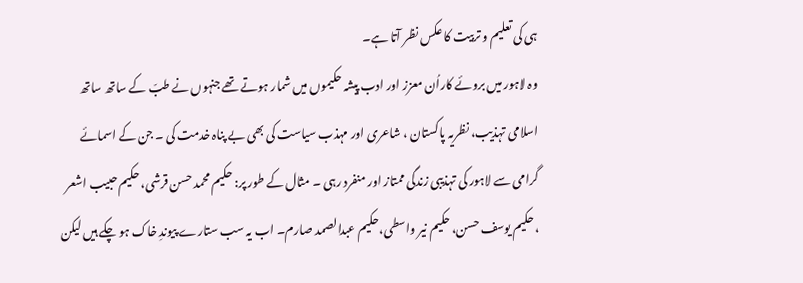ہی کی تعلیم و تربیت کا عکس نظر آتا ہے۔
وہ لاہور میں بروئے کاراُن معزز اور ادب پیشہ حکیموں میں شمار ہوتے تھے جنہوں نے طبّ کے ساتھ ساتھ اسلامی تہذیب، نظریہ پاکستان ، شاعری اور مہذب سیاست کی بھی بے پناہ خدمت کی ۔ جن کے اسمائے گرامی سے لاہور کی تہذیبی زندگی ممتاز اور منفرد رہی ۔ مثال کے طور پر: حکیم محمد حسن قرشی، حکیم حبیب اشعر ، حکیم یوسف حسن، حکیم نیر واسطی،حکیم عبدالصمد صارم۔ اب یہ سب ستارے پیوندِ خاک ہو چکے ہیں لیکن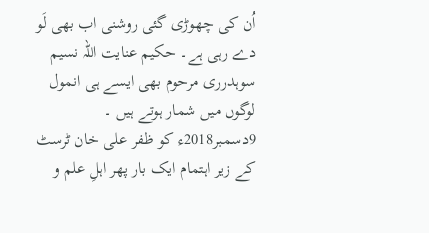اُن کی چھوڑی گئی روشنی اب بھی لَو دے رہی ہے۔ حکیم عنایت اللہ نسیم سوہدرری مرحوم بھی ایسے ہی انمول لوگوں میں شمار ہوتے ہیں ۔ 9دسمبر2018ء کو ظفر علی خان ٹرسٹ کے زیر اہتمام ایک بار پھر اہلِ علم و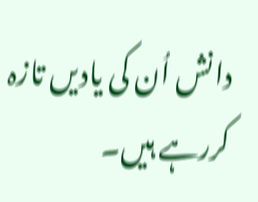دانش اُن کی یادیں تازہ کررہے ہیں۔